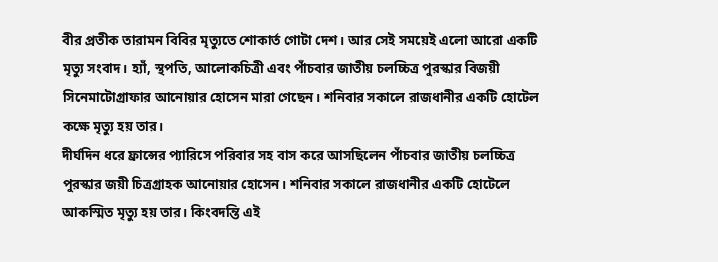বীর প্রতীক তারামন বিবির মৃত্যুতে শোকার্ত গোটা দেশ। আর সেই সময়েই এলো আরো একটি মৃত্যু সংবাদ। হ্যাঁ, স্থপতি, আলোকচিত্রী এবং পাঁচবার জাতীয় চলচ্চিত্র পুরস্কার বিজয়ী সিনেমাটোগ্রাফার আনোয়ার হোসেন মারা গেছেন। শনিবার সকালে রাজধানীর একটি হোটেল কক্ষে মৃত্যু হয় তার।
দীর্ঘদিন ধরে ফ্রান্সের প্যারিসে পরিবার সহ বাস করে আসছিলেন পাঁচবার জাতীয় চলচ্চিত্র পুরস্কার জয়ী চিত্রগ্রাহক আনোয়ার হোসেন। শনিবার সকালে রাজধানীর একটি হোটেলে আকস্মিত মৃত্যু হয় তার। কিংবদন্তি এই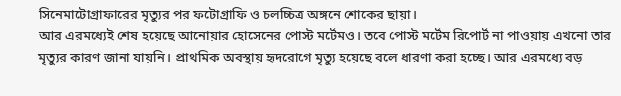সিনেমাটোগ্রাফারের মৃত্যুর পর ফটোগ্রাফি ও চলচ্চিত্র অঙ্গনে শোকের ছায়া।
আর এরমধ্যেই শেষ হয়েছে আনোয়ার হোসেনের পোস্ট মর্টেমও। তবে পোস্ট মর্টেম রিপোর্ট না পাওয়ায় এখনো তার মৃত্যুর কারণ জানা যায়নি। প্রাথমিক অবস্থায় হৃদরোগে মৃত্যু হয়েছে বলে ধারণা করা হচ্ছে। আর এরমধ্যে বড়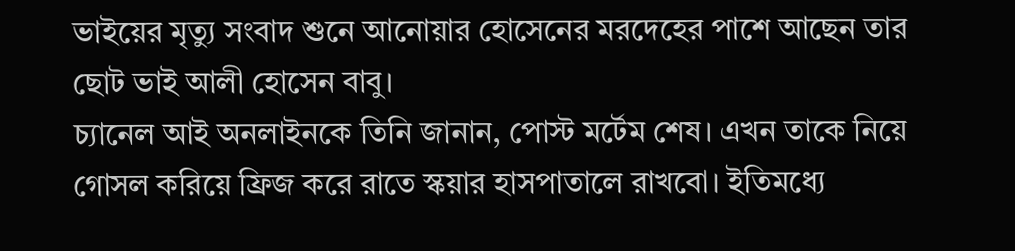ভাইয়ের মৃত্যু সংবাদ শুনে আনোয়ার হোসেনের মরদেহের পাশে আছেন তার ছোট ভাই আলী হোসেন বাবু।
চ্যানেল আই অনলাইনকে তিনি জানান, পোস্ট মর্টেম শেষ। এখন তাকে নিয়ে গোসল করিয়ে ফ্রিজ করে রাতে স্কয়ার হাসপাতালে রাখবো। ইতিমধ্যে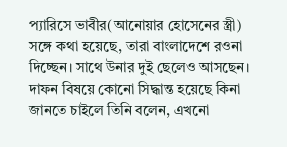প্যারিসে ভাবীর(আনোয়ার হোসেনের স্ত্রী) সঙ্গে কথা হয়েছে, তারা বাংলাদেশে রওনা দিচ্ছেন। সাথে উনার দুই ছেলেও আসছেন।
দাফন বিষয়ে কোনো সিদ্ধান্ত হয়েছে কিনা জানতে চাইলে তিনি বলেন, এখনো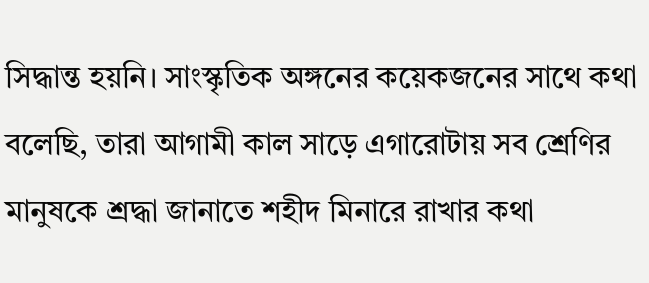সিদ্ধান্ত হয়নি। সাংস্কৃতিক অঙ্গনের কয়েকজনের সাথে কথা বলেছি, তারা আগামী কাল সাড়ে এগারোটায় সব শ্রেণির মানুষকে শ্রদ্ধা জানাতে শহীদ মিনারে রাখার কথা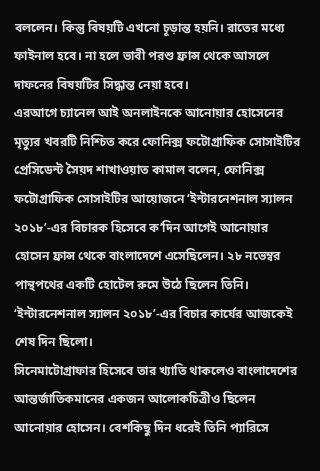বললেন। কিন্তু বিষয়টি এখনো চূড়ান্ত হয়নি। রাতের মধ্যে ফাইনাল হবে। না হলে ভাবী পরশু ফ্রান্স থেকে আসলে দাফনের বিষয়টির সিদ্ধান্ত নেয়া হবে।
এরআগে চ্যানেল আই অনলাইনকে আনোয়ার হোসেনের মৃত্যুর খবরটি নিশ্চিত করে ফোনিক্স ফটোগ্রাফিক সোসাইটির প্রেসিডেন্ট সৈয়দ শাখাওয়াত কামাল বলেন, ফোনিক্স ফটোগ্রাফিক সোসাইটির আয়োজনে ‘ইন্টারনেশনাল স্যালন ২০১৮’-এর বিচারক হিসেবে ক’দিন আগেই আনোয়ার হোসেন ফ্রান্স থেকে বাংলাদেশে এসেছিলেন। ২৮ নভেম্বর পান্থপথের একটি হোটেল রুমে উঠে ছিলেন তিনি। ‘ইন্টারনেশনাল স্যালন ২০১৮’-এর বিচার কার্যের আজকেই শেষ দিন ছিলো।
সিনেমাটোগ্রাফার হিসেবে তার খ্যাতি থাকলেও বাংলাদেশের আন্তর্জাতিকমানের একজন আলোকচিত্রীও ছিলেন আনোয়ার হোসেন। বেশকিছু দিন ধরেই তিনি প্যারিসে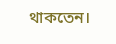থাকতেন।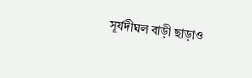সূর্যদীঘল বাড়ী ছাড়াও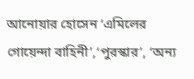আনোয়ার হোসেন ‘এমিলের গোয়েন্দা বাহিনী’,‘পুরস্কার’, ‘অন্য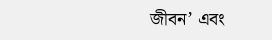জীবন’ এবং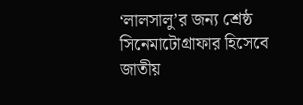‘লালসালু’র জন্য শ্রেষ্ঠ সিনেমাটোগ্রাফার হিসেবে জাতীয়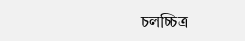চলচ্চিত্র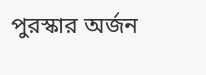পুরস্কার অর্জন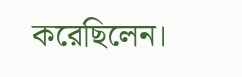করেছিলেন।